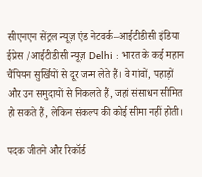सीएनएन सेंट्रल न्यूज़ एंड नेटवर्क–आईटीडीसी इंडिया ईप्रेस /आईटीडीसी न्यूज़ Delhi : भारत के कई महान चैंपियन सुर्खियों से दूर जन्म लेते हैं। वे गांवों, पहाड़ों और उन समुदायों से निकलते हैं, जहां संसाधन सीमित हो सकते हैं, लेकिन संकल्प की कोई सीमा नहीं होती।

पदक जीतने और रिकॉर्ड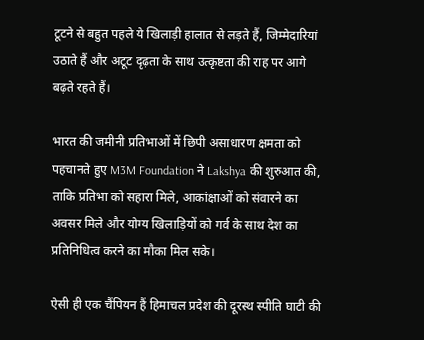टूटने से बहुत पहले ये खिलाड़ी हालात से लड़ते हैं, जिम्मेदारियां उठाते हैं और अटूट दृढ़ता के साथ उत्कृष्टता की राह पर आगे बढ़ते रहते हैं।

भारत की जमीनी प्रतिभाओं में छिपी असाधारण क्षमता को पहचानते हुए M3M Foundation ने Lakshya की शुरुआत की, ताकि प्रतिभा को सहारा मिले, आकांक्षाओं को संवारने का अवसर मिले और योग्य खिलाड़ियों को गर्व के साथ देश का प्रतिनिधित्व करने का मौका मिल सके।

ऐसी ही एक चैंपियन हैं हिमाचल प्रदेश की दूरस्थ स्पीति घाटी की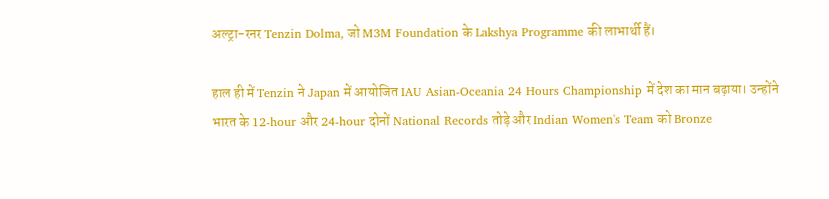अल्ट्रा-रनर Tenzin Dolma, जो M3M Foundation के Lakshya Programme की लाभार्थी हैं।

हाल ही में Tenzin ने Japan में आयोजित IAU Asian-Oceania 24 Hours Championship में देश का मान बढ़ाया। उन्होंने भारत के 12-hour और 24-hour दोनों National Records तोड़े और Indian Women's Team को Bronze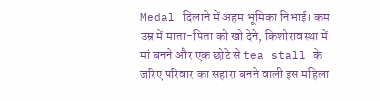Medal दिलाने में अहम भूमिका निभाई। कम उम्र में माता-पिता को खो देने, किशोरावस्था में मां बनने और एक छोटे से tea stall के जरिए परिवार का सहारा बनने वाली इस महिला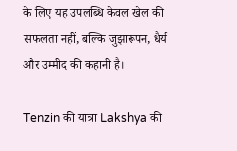के लिए यह उपलब्धि केवल खेल की सफलता नहीं, बल्कि जुझारूपन, धैर्य और उम्मीद की कहानी है।

Tenzin की यात्रा Lakshya की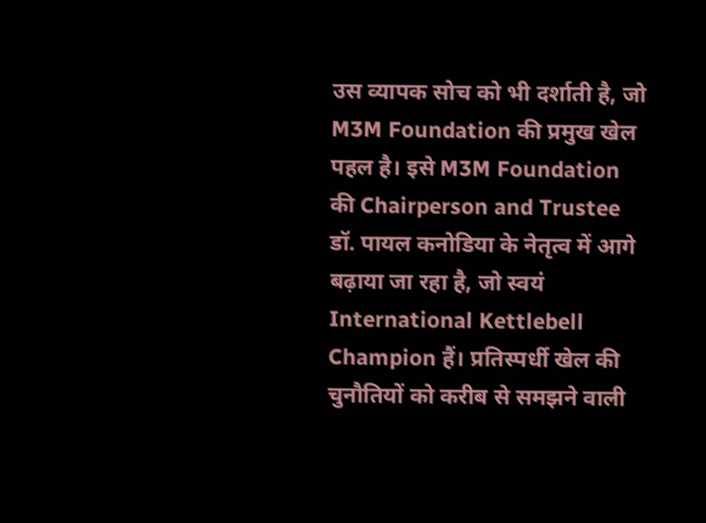उस व्यापक सोच को भी दर्शाती है, जो M3M Foundation की प्रमुख खेल पहल है। इसे M3M Foundation की Chairperson and Trustee डॉ. पायल कनोडिया के नेतृत्व में आगे बढ़ाया जा रहा है, जो स्वयं International Kettlebell Champion हैं। प्रतिस्पर्धी खेल की चुनौतियों को करीब से समझने वाली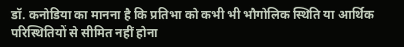डॉ. कनोडिया का मानना है कि प्रतिभा को कभी भी भौगोलिक स्थिति या आर्थिक परिस्थितियों से सीमित नहीं होना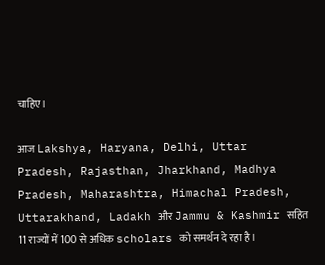चाहिए।

आज Lakshya, Haryana, Delhi, Uttar Pradesh, Rajasthan, Jharkhand, Madhya Pradesh, Maharashtra, Himachal Pradesh, Uttarakhand, Ladakh और Jammu & Kashmir सहित 11 राज्यों में 100 से अधिक scholars को समर्थन दे रहा है।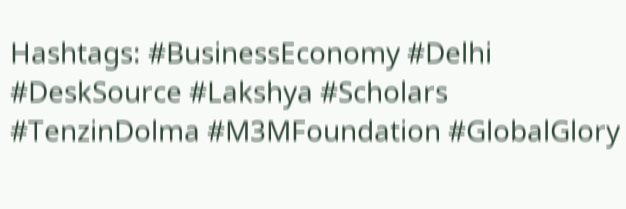Hashtags: #BusinessEconomy #Delhi #DeskSource #Lakshya #Scholars #TenzinDolma #M3MFoundation #GlobalGlory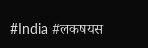#India #लकषयस